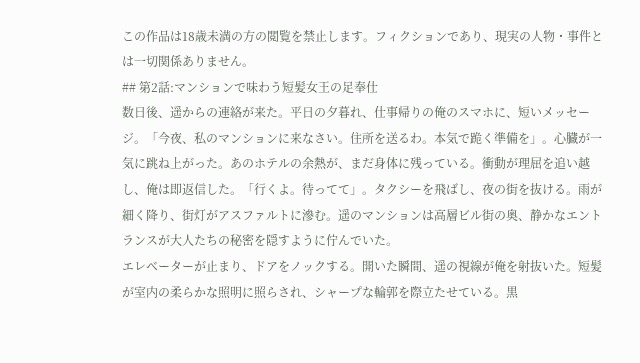この作品は18歳未満の方の閲覧を禁止します。フィクションであり、現実の人物・事件とは一切関係ありません。
## 第2話:マンションで味わう短髪女王の足奉仕
数日後、遥からの連絡が来た。平日の夕暮れ、仕事帰りの俺のスマホに、短いメッセージ。「今夜、私のマンションに来なさい。住所を送るわ。本気で跪く準備を」。心臓が一気に跳ね上がった。あのホテルの余熱が、まだ身体に残っている。衝動が理屈を追い越し、俺は即返信した。「行くよ。待ってて」。タクシーを飛ばし、夜の街を抜ける。雨が細く降り、街灯がアスファルトに滲む。遥のマンションは高層ビル街の奥、静かなエントランスが大人たちの秘密を隠すように佇んでいた。
エレベーターが止まり、ドアをノックする。開いた瞬間、遥の視線が俺を射抜いた。短髪が室内の柔らかな照明に照らされ、シャープな輪郭を際立たせている。黒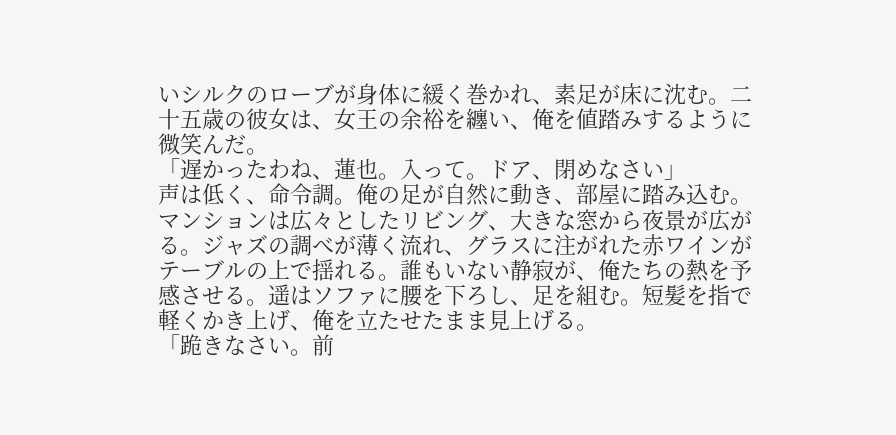いシルクのローブが身体に緩く巻かれ、素足が床に沈む。二十五歳の彼女は、女王の余裕を纏い、俺を値踏みするように微笑んだ。
「遅かったわね、蓮也。入って。ドア、閉めなさい」
声は低く、命令調。俺の足が自然に動き、部屋に踏み込む。マンションは広々としたリビング、大きな窓から夜景が広がる。ジャズの調べが薄く流れ、グラスに注がれた赤ワインがテーブルの上で揺れる。誰もいない静寂が、俺たちの熱を予感させる。遥はソファに腰を下ろし、足を組む。短髪を指で軽くかき上げ、俺を立たせたまま見上げる。
「跪きなさい。前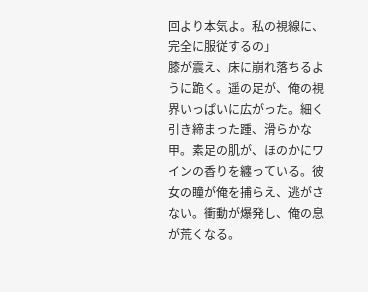回より本気よ。私の視線に、完全に服従するの」
膝が震え、床に崩れ落ちるように跪く。遥の足が、俺の視界いっぱいに広がった。細く引き締まった踵、滑らかな甲。素足の肌が、ほのかにワインの香りを纏っている。彼女の瞳が俺を捕らえ、逃がさない。衝動が爆発し、俺の息が荒くなる。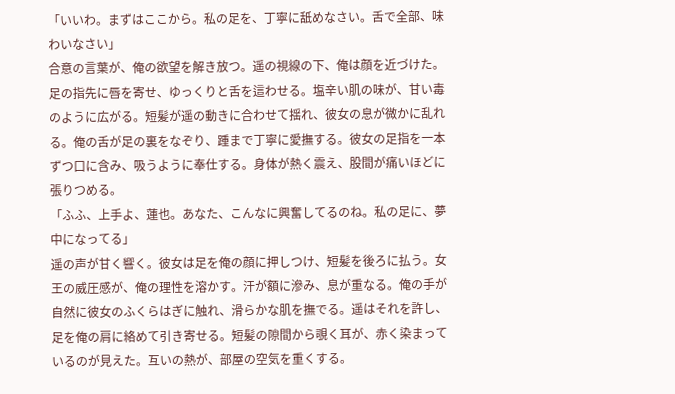「いいわ。まずはここから。私の足を、丁寧に舐めなさい。舌で全部、味わいなさい」
合意の言葉が、俺の欲望を解き放つ。遥の視線の下、俺は顔を近づけた。足の指先に唇を寄せ、ゆっくりと舌を這わせる。塩辛い肌の味が、甘い毒のように広がる。短髪が遥の動きに合わせて揺れ、彼女の息が微かに乱れる。俺の舌が足の裏をなぞり、踵まで丁寧に愛撫する。彼女の足指を一本ずつ口に含み、吸うように奉仕する。身体が熱く震え、股間が痛いほどに張りつめる。
「ふふ、上手よ、蓮也。あなた、こんなに興奮してるのね。私の足に、夢中になってる」
遥の声が甘く響く。彼女は足を俺の顔に押しつけ、短髪を後ろに払う。女王の威圧感が、俺の理性を溶かす。汗が額に滲み、息が重なる。俺の手が自然に彼女のふくらはぎに触れ、滑らかな肌を撫でる。遥はそれを許し、足を俺の肩に絡めて引き寄せる。短髪の隙間から覗く耳が、赤く染まっているのが見えた。互いの熱が、部屋の空気を重くする。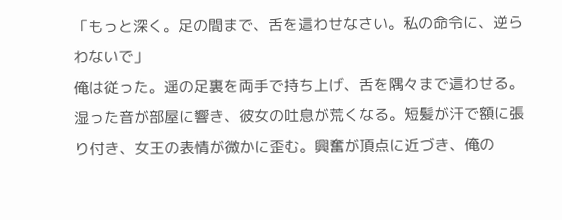「もっと深く。足の間まで、舌を這わせなさい。私の命令に、逆らわないで」
俺は従った。遥の足裏を両手で持ち上げ、舌を隅々まで這わせる。湿った音が部屋に響き、彼女の吐息が荒くなる。短髪が汗で額に張り付き、女王の表情が微かに歪む。興奮が頂点に近づき、俺の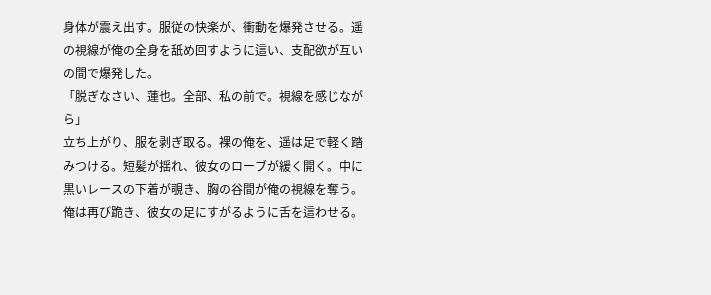身体が震え出す。服従の快楽が、衝動を爆発させる。遥の視線が俺の全身を舐め回すように這い、支配欲が互いの間で爆発した。
「脱ぎなさい、蓮也。全部、私の前で。視線を感じながら」
立ち上がり、服を剥ぎ取る。裸の俺を、遥は足で軽く踏みつける。短髪が揺れ、彼女のローブが緩く開く。中に黒いレースの下着が覗き、胸の谷間が俺の視線を奪う。俺は再び跪き、彼女の足にすがるように舌を這わせる。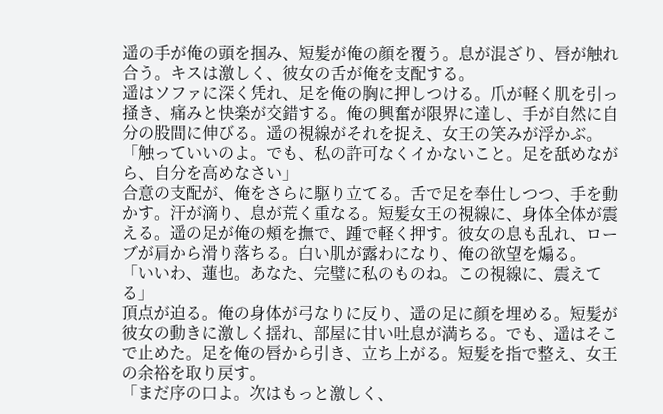遥の手が俺の頭を掴み、短髪が俺の顔を覆う。息が混ざり、唇が触れ合う。キスは激しく、彼女の舌が俺を支配する。
遥はソファに深く凭れ、足を俺の胸に押しつける。爪が軽く肌を引っ掻き、痛みと快楽が交錯する。俺の興奮が限界に達し、手が自然に自分の股間に伸びる。遥の視線がそれを捉え、女王の笑みが浮かぶ。
「触っていいのよ。でも、私の許可なくイかないこと。足を舐めながら、自分を高めなさい」
合意の支配が、俺をさらに駆り立てる。舌で足を奉仕しつつ、手を動かす。汗が滴り、息が荒く重なる。短髪女王の視線に、身体全体が震える。遥の足が俺の頰を撫で、踵で軽く押す。彼女の息も乱れ、ローブが肩から滑り落ちる。白い肌が露わになり、俺の欲望を煽る。
「いいわ、蓮也。あなた、完璧に私のものね。この視線に、震えてる」
頂点が迫る。俺の身体が弓なりに反り、遥の足に顔を埋める。短髪が彼女の動きに激しく揺れ、部屋に甘い吐息が満ちる。でも、遥はそこで止めた。足を俺の唇から引き、立ち上がる。短髪を指で整え、女王の余裕を取り戻す。
「まだ序の口よ。次はもっと激しく、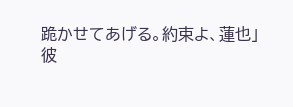跪かせてあげる。約束よ、蓮也」
彼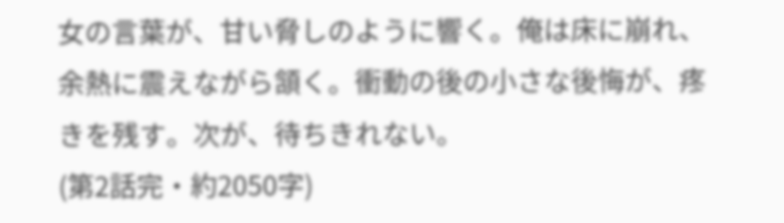女の言葉が、甘い脅しのように響く。俺は床に崩れ、余熱に震えながら頷く。衝動の後の小さな後悔が、疼きを残す。次が、待ちきれない。
(第2話完・約2050字)